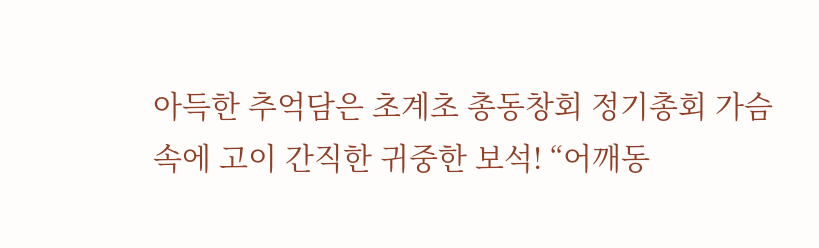아득한 추억담은 초계초 총동창회 정기총회 가슴속에 고이 간직한 귀중한 보석! “어깨동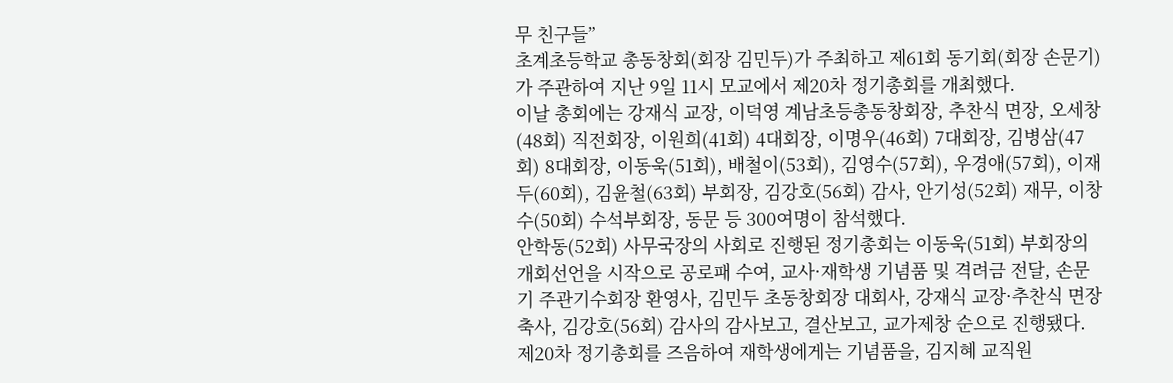무 친구들”
초계초등학교 총동창회(회장 김민두)가 주최하고 제61회 동기회(회장 손문기)가 주관하여 지난 9일 11시 모교에서 제20차 정기총회를 개최했다.
이날 총회에는 강재식 교장, 이덕영 계남초등총동창회장, 추찬식 면장, 오세창(48회) 직전회장, 이원희(41회) 4대회장, 이명우(46회) 7대회장, 김병삼(47회) 8대회장, 이동욱(51회), 배철이(53회), 김영수(57회), 우경애(57회), 이재두(60회), 김윤철(63회) 부회장, 김강호(56회) 감사, 안기성(52회) 재무, 이창수(50회) 수석부회장, 동문 등 300여명이 참석했다.
안학동(52회) 사무국장의 사회로 진행된 정기총회는 이동욱(51회) 부회장의 개회선언을 시작으로 공로패 수여, 교사·재학생 기념품 및 격려금 전달, 손문기 주관기수회장 환영사, 김민두 초동창회장 대회사, 강재식 교장·추찬식 면장 축사, 김강호(56회) 감사의 감사보고, 결산보고, 교가제창 순으로 진행됐다.
제20차 정기총회를 즈음하여 재학생에게는 기념품을, 김지혜 교직원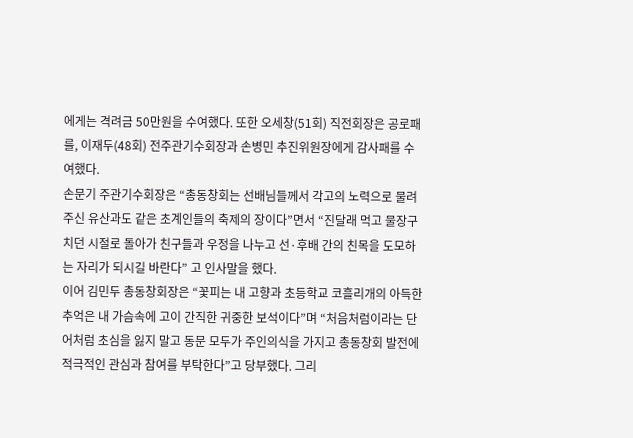에게는 격려금 50만원을 수여했다. 또한 오세창(51회) 직전회장은 공로패를, 이재두(48회) 전주관기수회장과 손병민 추진위원장에게 감사패를 수여했다.
손문기 주관기수회장은 “총동창회는 선배님들께서 각고의 노력으로 물려주신 유산과도 같은 초계인들의 축제의 장이다”면서 “진달래 먹고 물장구치던 시절로 돌아가 친구들과 우정을 나누고 선·후배 간의 친목을 도모하는 자리가 되시길 바란다” 고 인사말을 했다.
이어 김민두 총동창회장은 “꽃피는 내 고향과 초등학교 코흘리개의 아득한 추억은 내 가슴속에 고이 간직한 귀중한 보석이다”며 “처음처럼이라는 단어처럼 초심을 잃지 말고 동문 모두가 주인의식을 가지고 총동창회 발전에 적극적인 관심과 참여를 부탁한다”고 당부했다. 그리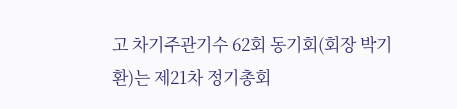고 차기주관기수 62회 동기회(회장 박기환)는 제21차 정기총회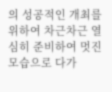의 성공적인 개최를 위하여 차근차근 열심히 준비하여 멋진 모습으로 다가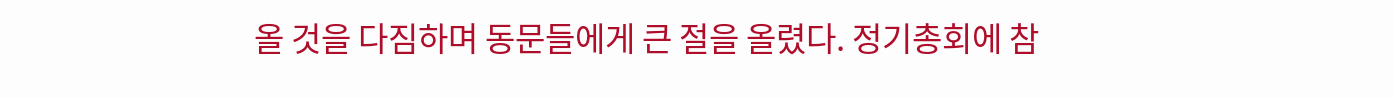올 것을 다짐하며 동문들에게 큰 절을 올렸다. 정기총회에 참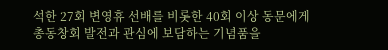석한 27회 변영휴 선배를 비롯한 40회 이상 동문에게 총동창회 발전과 관심에 보담하는 기념품을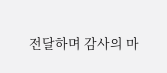전달하며 감사의 마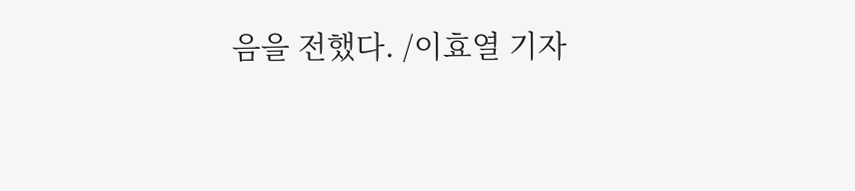음을 전했다. /이효열 기자